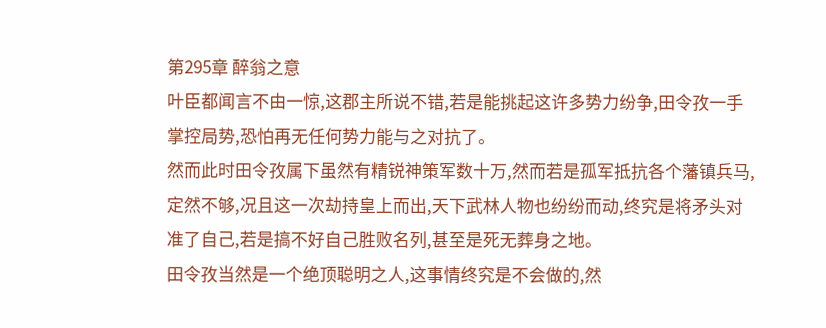第295章 醉翁之意
叶臣都闻言不由一惊,这郡主所说不错,若是能挑起这许多势力纷争,田令孜一手掌控局势,恐怕再无任何势力能与之对抗了。
然而此时田令孜属下虽然有精锐神策军数十万,然而若是孤军抵抗各个藩镇兵马,定然不够,况且这一次劫持皇上而出,天下武林人物也纷纷而动,终究是将矛头对准了自己,若是搞不好自己胜败名列,甚至是死无葬身之地。
田令孜当然是一个绝顶聪明之人,这事情终究是不会做的,然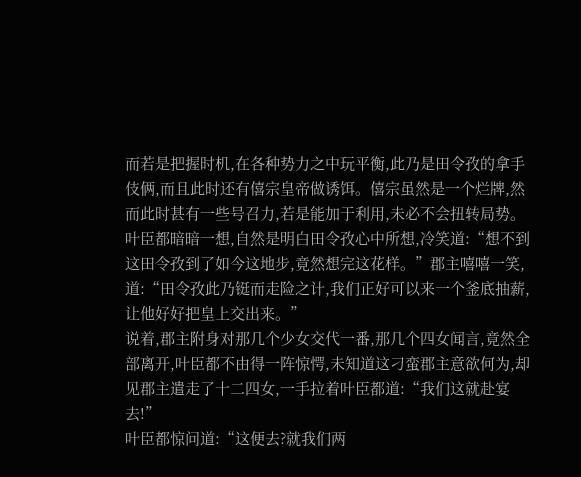而若是把握时机,在各种势力之中玩平衡,此乃是田令孜的拿手伎俩,而且此时还有僖宗皇帝做诱饵。僖宗虽然是一个烂牌,然而此时甚有一些号召力,若是能加于利用,未必不会扭转局势。
叶臣都暗暗一想,自然是明白田令孜心中所想,冷笑道:“想不到这田令孜到了如今这地步,竟然想完这花样。”郡主嘻嘻一笑,道:“田令孜此乃铤而走险之计,我们正好可以来一个釜底抽薪,让他好好把皇上交出来。”
说着,郡主附身对那几个少女交代一番,那几个四女闻言,竟然全部离开,叶臣都不由得一阵惊愕,未知道这刁蛮郡主意欲何为,却见郡主遣走了十二四女,一手拉着叶臣都道:“我们这就赴宴去!”
叶臣都惊问道:“这便去?就我们两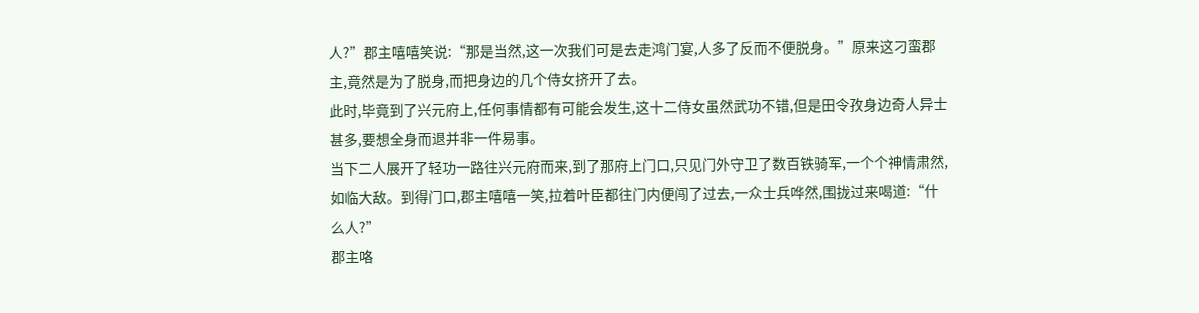人?”郡主嘻嘻笑说:“那是当然,这一次我们可是去走鸿门宴,人多了反而不便脱身。”原来这刁蛮郡主,竟然是为了脱身,而把身边的几个侍女挤开了去。
此时,毕竟到了兴元府上,任何事情都有可能会发生,这十二侍女虽然武功不错,但是田令孜身边奇人异士甚多,要想全身而退并非一件易事。
当下二人展开了轻功一路往兴元府而来,到了那府上门口,只见门外守卫了数百铁骑军,一个个神情肃然,如临大敌。到得门口,郡主嘻嘻一笑,拉着叶臣都往门内便闯了过去,一众士兵哗然,围拢过来喝道:“什么人?”
郡主咯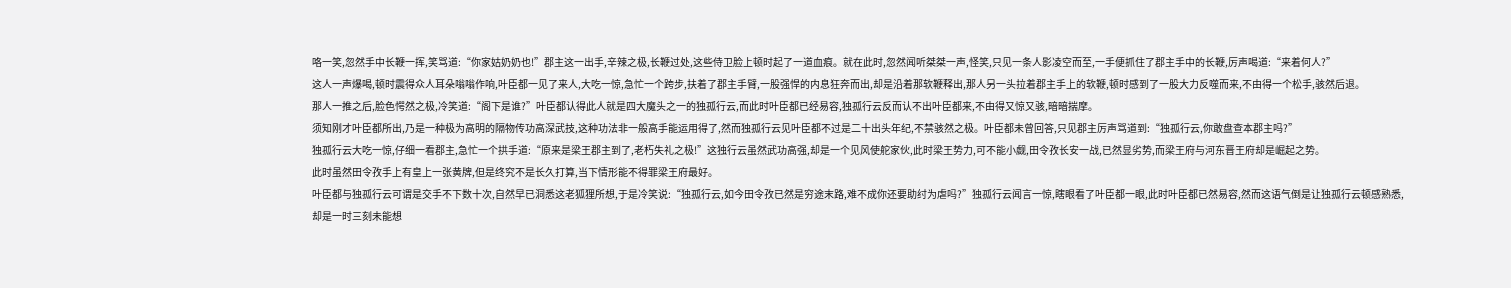咯一笑,忽然手中长鞭一挥,笑骂道:“你家姑奶奶也!”郡主这一出手,辛辣之极,长鞭过处,这些侍卫脸上顿时起了一道血痕。就在此时,忽然闻听桀桀一声,怪笑,只见一条人影凌空而至,一手便抓住了郡主手中的长鞭,厉声喝道:“来着何人?”
这人一声爆喝,顿时震得众人耳朵嗡嗡作响,叶臣都一见了来人,大吃一惊,急忙一个跨步,扶着了郡主手臂,一股强悍的内息狂奔而出,却是沿着那软鞭释出,那人另一头拉着郡主手上的软鞭,顿时感到了一股大力反噬而来,不由得一个松手,骇然后退。
那人一推之后,脸色愕然之极,冷笑道:“阁下是谁?”叶臣都认得此人就是四大魔头之一的独孤行云,而此时叶臣都已经易容,独孤行云反而认不出叶臣都来,不由得又惊又骇,暗暗揣摩。
须知刚才叶臣都所出,乃是一种极为高明的隔物传功高深武技,这种功法非一般高手能运用得了,然而独孤行云见叶臣都不过是二十出头年纪,不禁骇然之极。叶臣都未曾回答,只见郡主厉声骂道到:“独孤行云,你敢盘查本郡主吗?”
独孤行云大吃一惊,仔细一看郡主,急忙一个拱手道:“原来是梁王郡主到了,老朽失礼之极!”这独行云虽然武功高强,却是一个见风使舵家伙,此时梁王势力,可不能小觑,田令孜长安一战,已然显劣势,而梁王府与河东晋王府却是崛起之势。
此时虽然田令孜手上有皇上一张黄牌,但是终究不是长久打算,当下情形能不得罪梁王府最好。
叶臣都与独孤行云可谓是交手不下数十次,自然早已洞悉这老狐狸所想,于是冷笑说:“独孤行云,如今田令孜已然是穷途末路,难不成你还要助纣为虐吗?”独孤行云闻言一惊,瞎眼看了叶臣都一眼,此时叶臣都已然易容,然而这语气倒是让独孤行云顿感熟悉,却是一时三刻未能想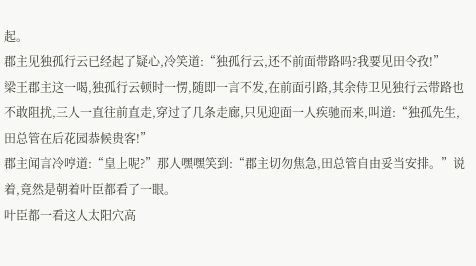起。
郡主见独孤行云已经起了疑心,冷笑道:“独孤行云,还不前面带路吗?我要见田令孜!”
梁王郡主这一喝,独孤行云顿时一愣,随即一言不发,在前面引路,其余侍卫见独行云带路也不敢阻扰,三人一直往前直走,穿过了几条走廊,只见迎面一人疾驰而来,叫道:“独孤先生,田总管在后花园恭候贵客!”
郡主闻言冷哼道:“皇上呢?”那人嘿嘿笑到:“郡主切勿焦急,田总管自由妥当安排。”说着,竟然是朝着叶臣都看了一眼。
叶臣都一看这人太阳穴高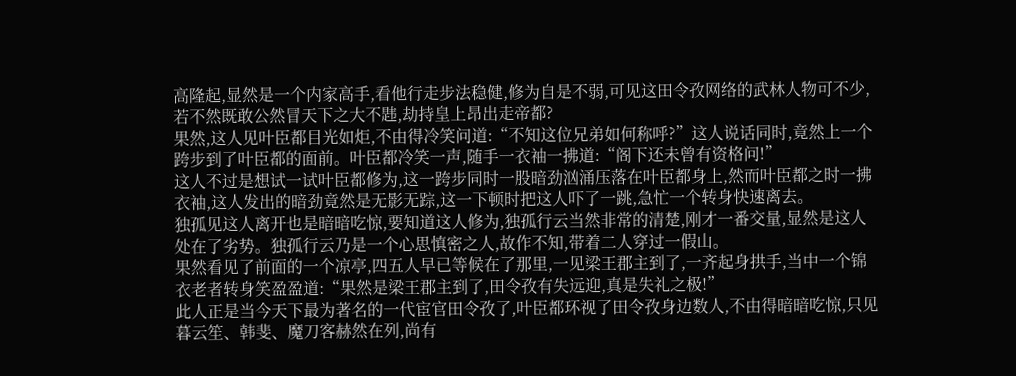高隆起,显然是一个内家高手,看他行走步法稳健,修为自是不弱,可见这田令孜网络的武林人物可不少,若不然既敢公然冒天下之大不韪,劫持皇上昂出走帝都?
果然,这人见叶臣都目光如炬,不由得冷笑问道:“不知这位兄弟如何称呼?”这人说话同时,竟然上一个跨步到了叶臣都的面前。叶臣都冷笑一声,随手一衣袖一拂道:“阁下还未曾有资格问!”
这人不过是想试一试叶臣都修为,这一跨步同时一股暗劲汹涌压落在叶臣都身上,然而叶臣都之时一拂衣袖,这人发出的暗劲竟然是无影无踪,这一下顿时把这人吓了一跳,急忙一个转身快速离去。
独孤见这人离开也是暗暗吃惊,要知道这人修为,独孤行云当然非常的清楚,刚才一番交量,显然是这人处在了劣势。独孤行云乃是一个心思慎密之人,故作不知,带着二人穿过一假山。
果然看见了前面的一个凉亭,四五人早已等候在了那里,一见梁王郡主到了,一齐起身拱手,当中一个锦衣老者转身笑盈盈道:“果然是梁王郡主到了,田令孜有失远迎,真是失礼之极!”
此人正是当今天下最为著名的一代宦官田令孜了,叶臣都环视了田令孜身边数人,不由得暗暗吃惊,只见暮云笙、韩斐、魔刀客赫然在列,尚有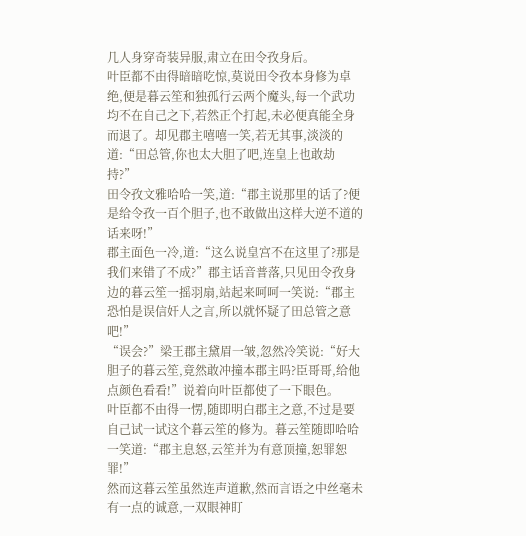几人身穿奇装异服,肃立在田令孜身后。
叶臣都不由得暗暗吃惊,莫说田令孜本身修为卓绝,便是暮云笙和独孤行云两个魔头,每一个武功均不在自己之下,若然正个打起,未必便真能全身而退了。却见郡主嘻嘻一笑,若无其事,淡淡的道:“田总管,你也太大胆了吧,连皇上也敢劫持?”
田令孜文雅哈哈一笑,道:“郡主说那里的话了?便是给令孜一百个胆子,也不敢做出这样大逆不道的话来呀!”
郡主面色一冷,道:“这么说皇宫不在这里了?那是我们来错了不成?”郡主话音普落,只见田令孜身边的暮云笙一摇羽扇,站起来呵呵一笑说:“郡主恐怕是误信奸人之言,所以就怀疑了田总管之意吧!”
“误会?”梁王郡主黛眉一皱,忽然冷笑说:“好大胆子的暮云笙,竟然敢冲撞本郡主吗?臣哥哥,给他点颜色看看!”说着向叶臣都使了一下眼色。
叶臣都不由得一愣,随即明白郡主之意,不过是要自己试一试这个暮云笙的修为。暮云笙随即哈哈一笑道:“郡主息怒,云笙并为有意顶撞,恕罪恕罪!”
然而这暮云笙虽然连声道歉,然而言语之中丝毫未有一点的诚意,一双眼神盯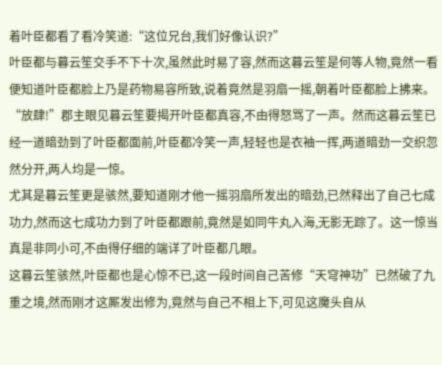着叶臣都看了看冷笑道:“这位兄台,我们好像认识?”
叶臣都与暮云笙交手不下十次,虽然此时易了容,然而这暮云笙是何等人物,竟然一看便知道叶臣都脸上乃是药物易容所致,说着竟然是羽扇一摇,朝着叶臣都脸上拂来。
“放肆!”郡主眼见暮云笙要揭开叶臣都真容,不由得怒骂了一声。然而这暮云笙已经一道暗劲到了叶臣都面前,叶臣都冷笑一声,轻轻也是衣袖一挥,两道暗劲一交织忽然分开,两人均是一惊。
尤其是暮云笙更是骇然,要知道刚才他一摇羽扇所发出的暗劲,已然释出了自己七成功力,然而这七成功力到了叶臣都跟前,竟然是如同牛丸入海,无影无踪了。这一惊当真是非同小可,不由得仔细的端详了叶臣都几眼。
这暮云笙骇然,叶臣都也是心惊不已,这一段时间自己苦修“天穹神功”已然破了九重之境,然而刚才这厮发出修为,竟然与自己不相上下,可见这魔头自从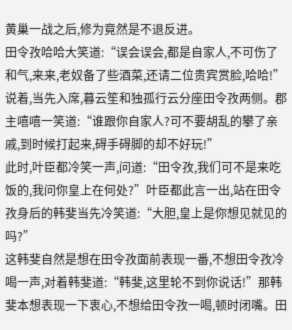黄巢一战之后,修为竟然是不退反进。
田令孜哈哈大笑道:“误会误会,都是自家人,不可伤了和气,来来,老奴备了些酒菜,还请二位贵宾赏脸,哈哈!”说着,当先入席,暮云笙和独孤行云分座田令孜两侧。郡主嘻嘻一笑道:“谁跟你自家人?可不要胡乱的攀了亲戚,到时候打起来,碍手碍脚的却不好玩!”
此时,叶臣都冷笑一声,问道:“田令孜,我们可不是来吃饭的,我问你皇上在何处?”叶臣都此言一出,站在田令孜身后的韩斐当先冷笑道:“大胆,皇上是你想见就见的吗?”
这韩斐自然是想在田令孜面前表现一番,不想田令孜冷喝一声,对着韩斐道:“韩斐,这里轮不到你说话!”那韩斐本想表现一下衷心,不想给田令孜一喝,顿时闭嘴。田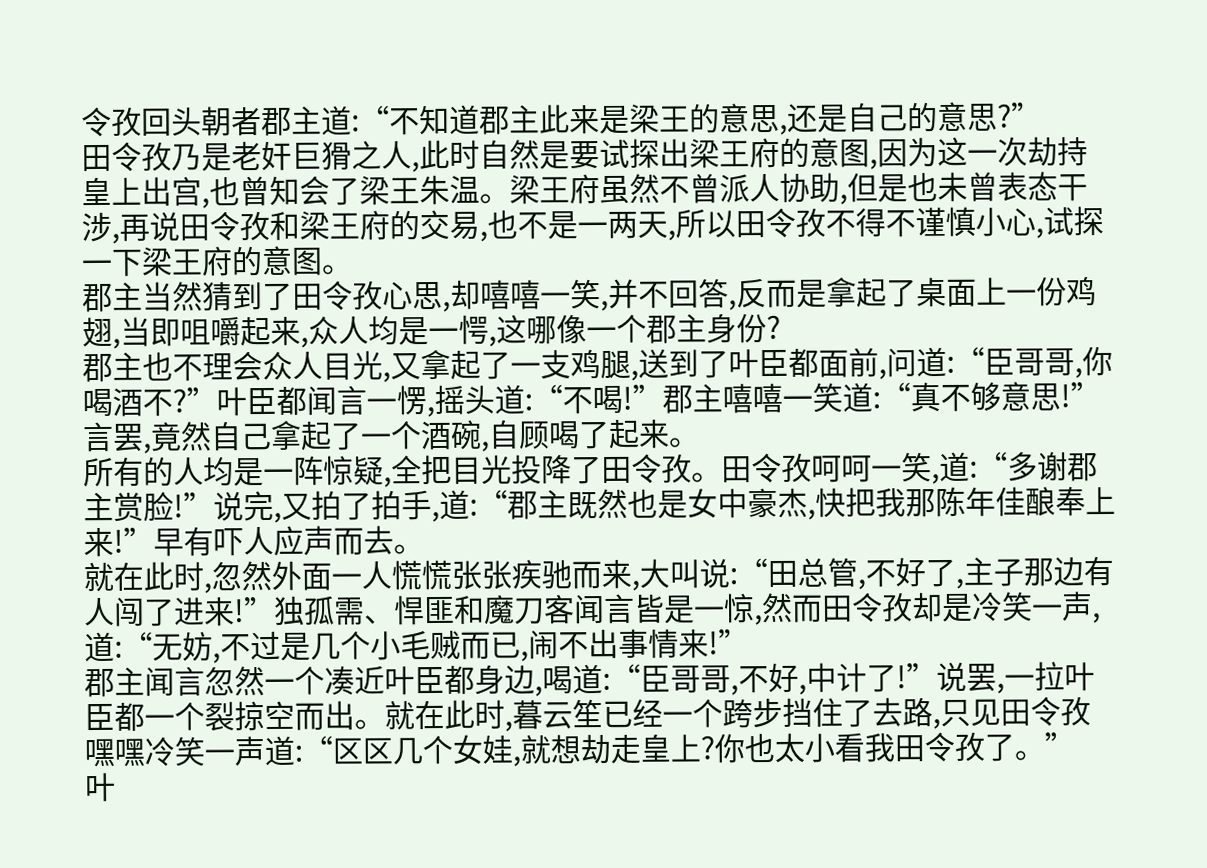令孜回头朝者郡主道:“不知道郡主此来是梁王的意思,还是自己的意思?”
田令孜乃是老奸巨猾之人,此时自然是要试探出梁王府的意图,因为这一次劫持皇上出宫,也曾知会了梁王朱温。梁王府虽然不曾派人协助,但是也未曾表态干涉,再说田令孜和梁王府的交易,也不是一两天,所以田令孜不得不谨慎小心,试探一下梁王府的意图。
郡主当然猜到了田令孜心思,却嘻嘻一笑,并不回答,反而是拿起了桌面上一份鸡翅,当即咀嚼起来,众人均是一愕,这哪像一个郡主身份?
郡主也不理会众人目光,又拿起了一支鸡腿,送到了叶臣都面前,问道:“臣哥哥,你喝酒不?”叶臣都闻言一愣,摇头道:“不喝!”郡主嘻嘻一笑道:“真不够意思!”言罢,竟然自己拿起了一个酒碗,自顾喝了起来。
所有的人均是一阵惊疑,全把目光投降了田令孜。田令孜呵呵一笑,道:“多谢郡主赏脸!”说完,又拍了拍手,道:“郡主既然也是女中豪杰,快把我那陈年佳酿奉上来!”早有吓人应声而去。
就在此时,忽然外面一人慌慌张张疾驰而来,大叫说:“田总管,不好了,主子那边有人闯了进来!”独孤需、悍匪和魔刀客闻言皆是一惊,然而田令孜却是冷笑一声,道:“无妨,不过是几个小毛贼而已,闹不出事情来!”
郡主闻言忽然一个凑近叶臣都身边,喝道:“臣哥哥,不好,中计了!”说罢,一拉叶臣都一个裂掠空而出。就在此时,暮云笙已经一个跨步挡住了去路,只见田令孜嘿嘿冷笑一声道:“区区几个女娃,就想劫走皇上?你也太小看我田令孜了。”
叶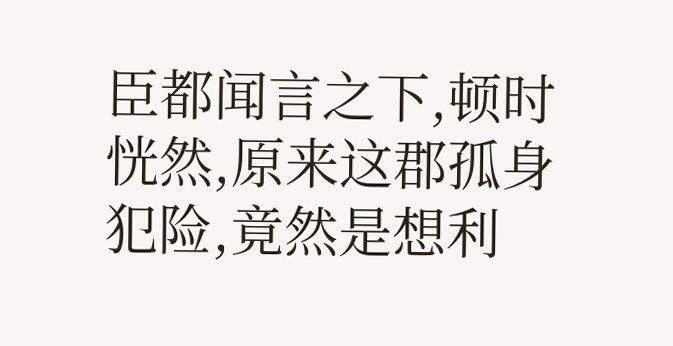臣都闻言之下,顿时恍然,原来这郡孤身犯险,竟然是想利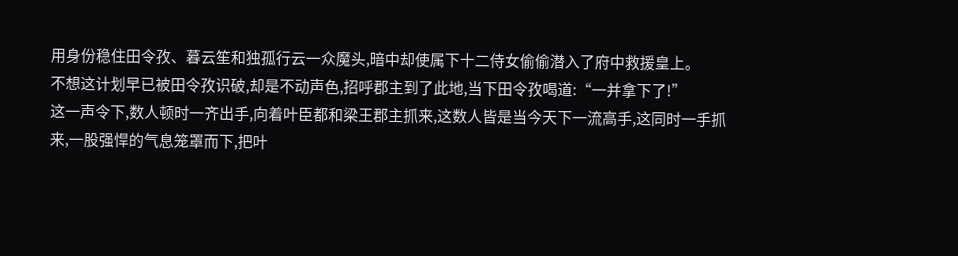用身份稳住田令孜、暮云笙和独孤行云一众魔头,暗中却使属下十二侍女偷偷潜入了府中救援皇上。
不想这计划早已被田令孜识破,却是不动声色,招呼郡主到了此地,当下田令孜喝道:“一并拿下了!”
这一声令下,数人顿时一齐出手,向着叶臣都和梁王郡主抓来,这数人皆是当今天下一流高手,这同时一手抓来,一股强悍的气息笼罩而下,把叶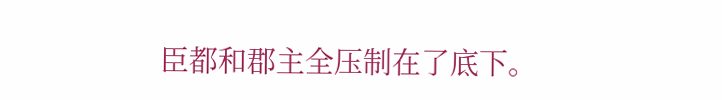臣都和郡主全压制在了底下。